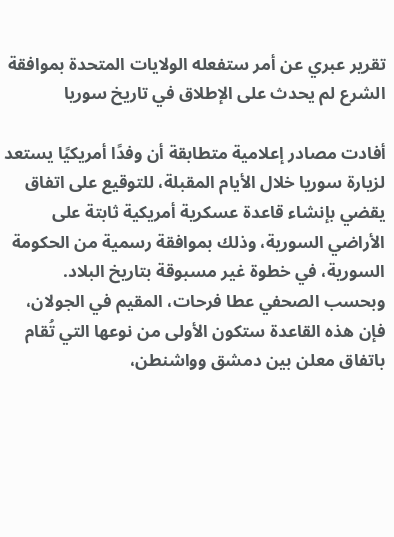تقرير عبري عن أمر ستفعله الولايات المتحدة بموافقة الشرع لم يحدث على الإطلاق في تاريخ سوريا

أفادت مصادر إعلامية متطابقة أن وفدًا أمريكيًا يستعد لزيارة سوريا خلال الأيام المقبلة، للتوقيع على اتفاق يقضي بإنشاء قاعدة عسكرية أمريكية ثابتة على الأراضي السورية، وذلك بموافقة رسمية من الحكومة السورية، في خطوة غير مسبوقة بتاريخ البلاد.
وبحسب الصحفي عطا فرحات، المقيم في الجولان، فإن هذه القاعدة ستكون الأولى من نوعها التي تُقام باتفاق معلن بين دمشق وواشنطن،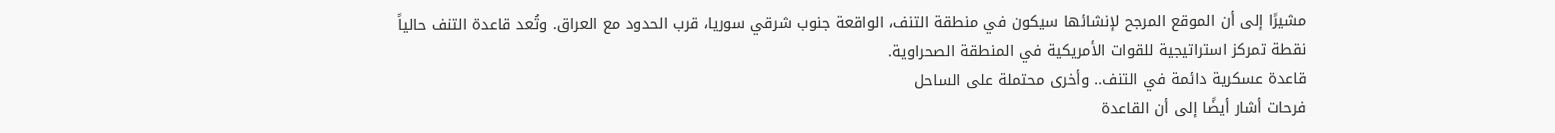مشيرًا إلى أن الموقع المرجح لإنشائها سيكون في منطقة التنف، الواقعة جنوب شرقي سوريا، قرب الحدود مع العراق. وتُعد قاعدة التنف حالياً نقطة تمركز استراتيجية للقوات الأمريكية في المنطقة الصحراوية.
قاعدة عسكرية دائمة في التنف.. وأخرى محتملة على الساحل
فرحات أشار أيضًا إلى أن القاعدة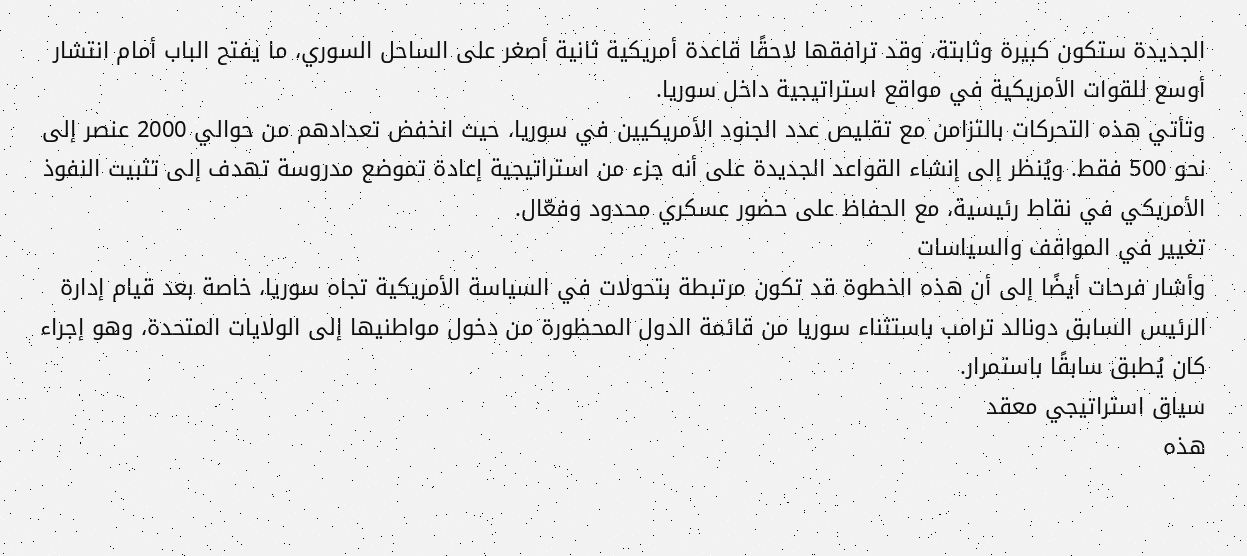الجديدة ستكون كبيرة وثابتة، وقد ترافقها لاحقًا قاعدة أمريكية ثانية أصغر على الساحل السوري، ما يفتح الباب أمام انتشار أوسع للقوات الأمريكية في مواقع استراتيجية داخل سوريا.
وتأتي هذه التحركات بالتزامن مع تقليص عدد الجنود الأمريكيين في سوريا، حيث انخفض تعدادهم من حوالي 2000 عنصر إلى نحو 500 فقط. ويُنظر إلى إنشاء القواعد الجديدة على أنه جزء من استراتيجية إعادة تموضع مدروسة تهدف إلى تثبيت النفوذ الأمريكي في نقاط رئيسية، مع الحفاظ على حضور عسكري محدود وفعّال.
تغيير في المواقف والسياسات
وأشار فرحات أيضًا إلى أن هذه الخطوة قد تكون مرتبطة بتحولات في السياسة الأمريكية تجاه سوريا، خاصة بعد قيام إدارة الرئيس السابق دونالد ترامب باستثناء سوريا من قائمة الدول المحظورة من دخول مواطنيها إلى الولايات المتحدة، وهو إجراء كان يُطبق سابقًا باستمرار.
سياق استراتيجي معقد
هذه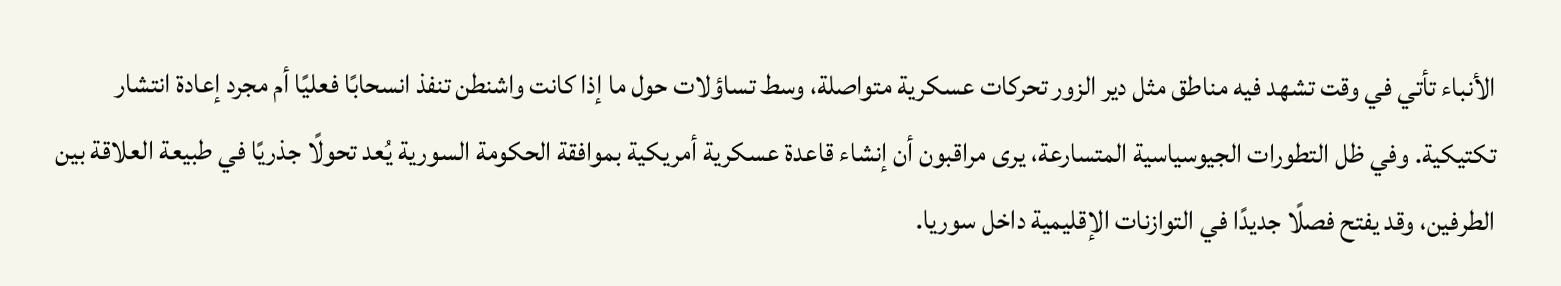الأنباء تأتي في وقت تشهد فيه مناطق مثل دير الزور تحركات عسكرية متواصلة، وسط تساؤلات حول ما إذا كانت واشنطن تنفذ انسحابًا فعليًا أم مجرد إعادة انتشار تكتيكية. وفي ظل التطورات الجيوسياسية المتسارعة، يرى مراقبون أن إنشاء قاعدة عسكرية أمريكية بموافقة الحكومة السورية يُعد تحولًا جذريًا في طبيعة العلاقة بين الطرفين، وقد يفتح فصلًا جديدًا في التوازنات الإقليمية داخل سوريا.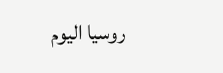روسيا اليوم